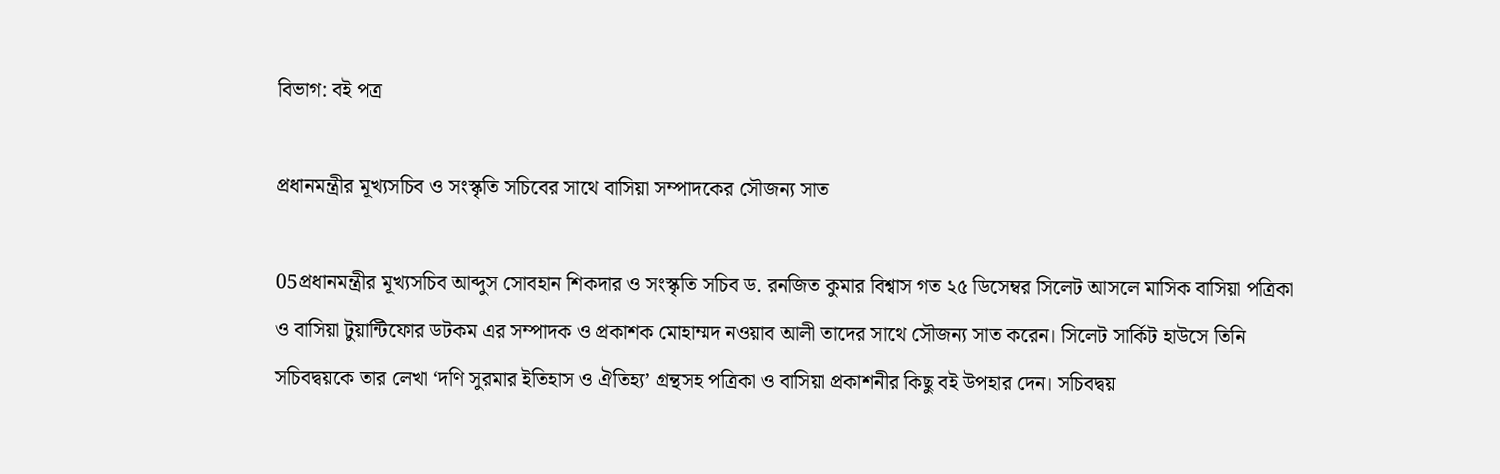বিভাগ: বই পত্র

প্রধানমন্ত্রীর মূখ্যসচিব ও সংস্কৃতি সচিবের সাথে বাসিয়া সম্পাদকের সৌজন্য সাত

05প্রধানমন্ত্রীর মূখ্যসচিব আব্দুস সোবহান শিকদার ও সংস্কৃতি সচিব ড. রনজিত কুমার বিশ্বাস গত ২৫ ডিসেম্বর সিলেট আসলে মাসিক বাসিয়া পত্রিকা ও বাসিয়া টুয়ান্টিফোর ডটকম এর সম্পাদক ও প্রকাশক মোহাম্মদ নওয়াব আলী তাদের সাথে সৌজন্য সাত করেন। সিলেট সার্কিট হাউসে তিনি সচিবদ্বয়কে তার লেখা ‘দণি সুরমার ইতিহাস ও ঐতিহ্য’ গ্রন্থসহ পত্রিকা ও বাসিয়া প্রকাশনীর কিছু বই উপহার দেন। সচিবদ্বয়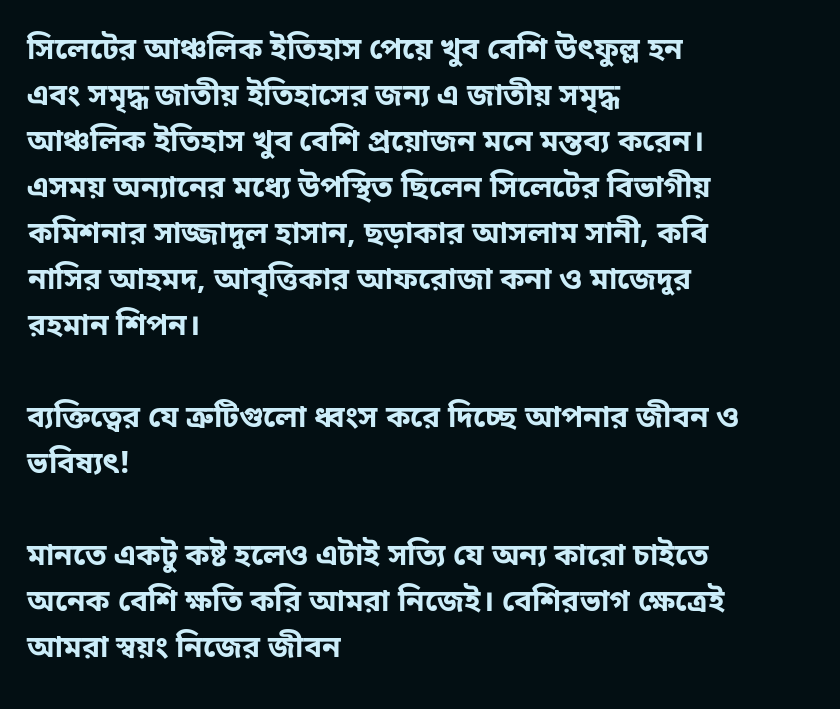সিলেটের আঞ্চলিক ইতিহাস পেয়ে খুব বেশি উৎফুল্ল হন এবং সমৃদ্ধ জাতীয় ইতিহাসের জন্য এ জাতীয় সমৃদ্ধ আঞ্চলিক ইতিহাস খুব বেশি প্রয়োজন মনে মন্তব্য করেন।
এসময় অন্যানের মধ্যে উপস্থিত ছিলেন সিলেটের বিভাগীয় কমিশনার সাজ্জাদুল হাসান, ছড়াকার আসলাম সানী, কবি নাসির আহমদ, আবৃত্তিকার আফরোজা কনা ও মাজেদুর রহমান শিপন।

ব্যক্তিত্বের যে ত্রুটিগুলো ধ্বংস করে দিচ্ছে আপনার জীবন ও ভবিষ্যৎ!

মানতে একটু কষ্ট হলেও এটাই সত্যি যে অন্য কারো চাইতে অনেক বেশি ক্ষতি করি আমরা নিজেই। বেশিরভাগ ক্ষেত্রেই আমরা স্বয়ং নিজের জীবন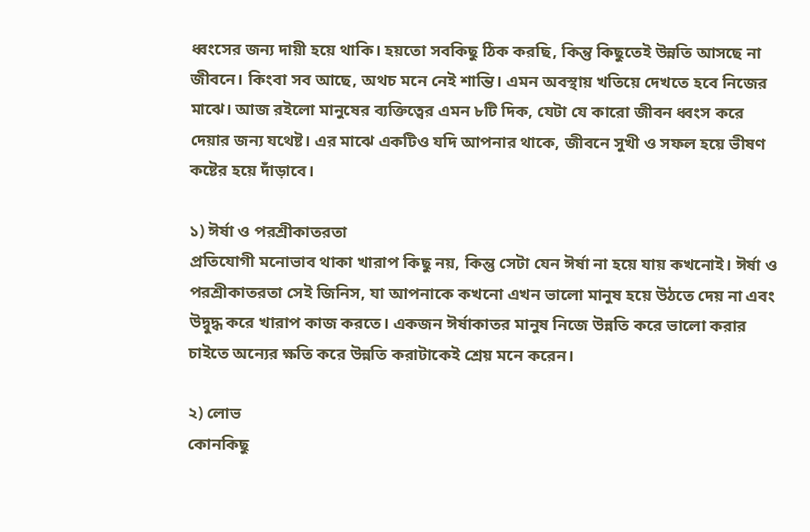ধ্বংসের জন্য দায়ী হয়ে থাকি। হয়তো সবকিছু ঠিক করছি, কিন্তু কিছুতেই উন্নতি আসছে না জীবনে। কিংবা সব আছে, অথচ মনে নেই শান্তি। এমন অবস্থায় খতিয়ে দেখতে হবে নিজের মাঝে। আজ রইলো মানুষের ব্যক্তিত্বের এমন ৮টি দিক, যেটা যে কারো জীবন ধ্বংস করে দেয়ার জন্য যথেষ্ট। এর মাঝে একটিও যদি আপনার থাকে, জীবনে সুখী ও সফল হয়ে ভীষণ কষ্টের হয়ে দাঁড়াবে।

১) ঈর্ষা ও পরশ্রীকাতরতা
প্রতিযোগী মনোভাব থাকা খারাপ কিছু নয়, কিন্তু সেটা যেন ঈর্ষা না হয়ে যায় কখনোই। ঈর্ষা ও পরশ্রীকাতরতা সেই জিনিস, যা আপনাকে কখনো এখন ভালো মানুষ হয়ে উঠতে দেয় না এবং উদ্বুদ্ধ করে খারাপ কাজ করতে। একজন ঈর্ষাকাতর মানুষ নিজে উন্নতি করে ভালো করার চাইতে অন্যের ক্ষতি করে উন্নতি করাটাকেই শ্রেয় মনে করেন।

২) লোভ
কোনকিছু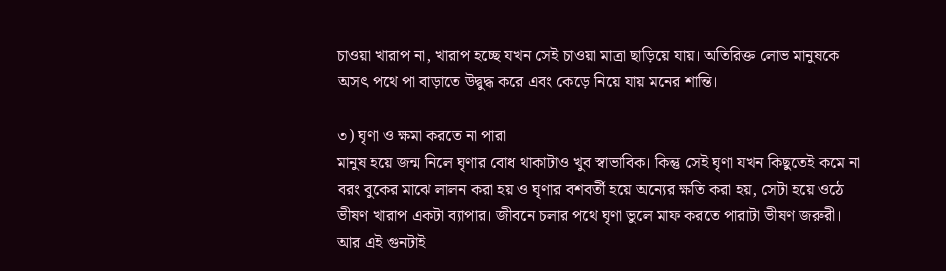চাওয়া খারাপ না, খারাপ হচ্ছে যখন সেই চাওয়া মাত্রা ছাড়িয়ে যায়। অতিরিক্ত লোভ মানুষকে অসৎ পথে পা বাড়াতে উদ্বুদ্ধ করে এবং কেড়ে নিয়ে যায় মনের শান্তি।

৩) ঘৃণা ও ক্ষমা করতে না পারা
মানুষ হয়ে জন্ম নিলে ঘৃণার বোধ থাকাটাও খুব স্বাভাবিক। কিন্তু সেই ঘৃণা যখন কিছুতেই কমে না বরং বুকের মাঝে লালন করা হয় ও ঘৃণার বশবর্তী হয়ে অন্যের ক্ষতি করা হয়, সেটা হয়ে ওঠে ভীষণ খারাপ একটা ব্যাপার। জীবনে চলার পথে ঘৃণা ভুলে মাফ করতে পারাটা ভীষণ জরুরী। আর এই গুনটাই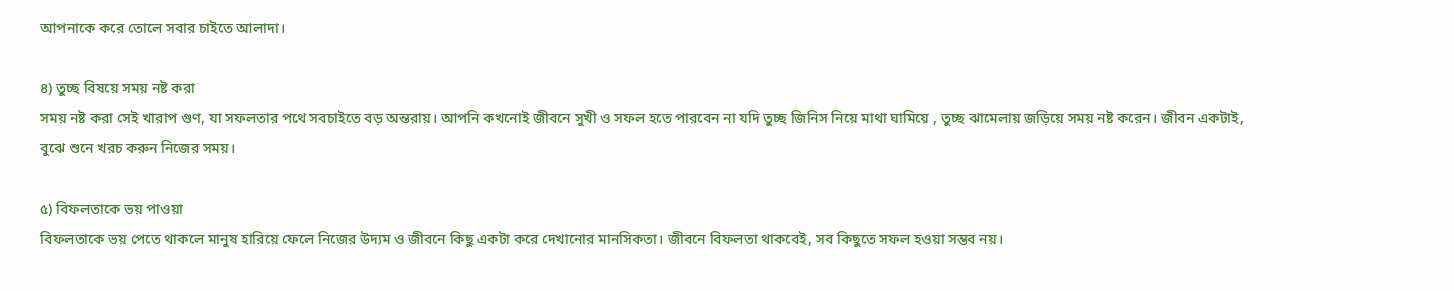আপনাকে করে তোলে সবার চাইতে আলাদা।

৪) তুচ্ছ বিষয়ে সময় নষ্ট করা
সময় নষ্ট করা সেই খারাপ গুণ, যা সফলতার পথে সবচাইতে বড় অন্তরায়। আপনি কখনোই জীবনে সুখী ও সফল হতে পারবেন না যদি তুচ্ছ জিনিস নিয়ে মাথা ঘামিয়ে , তুচ্ছ ঝামেলায় জড়িয়ে সময় নষ্ট করেন। জীবন একটাই, বুঝে শুনে খরচ করুন নিজের সময়।

৫) বিফলতাকে ভয় পাওয়া
বিফলতাকে ভয় পেতে থাকলে মানুষ হারিয়ে ফেলে নিজের উদ্যম ও জীবনে কিছু একটা করে দেখানোর মানসিকতা। জীবনে বিফলতা থাকবেই, সব কিছুতে সফল হওয়া সম্ভব নয়।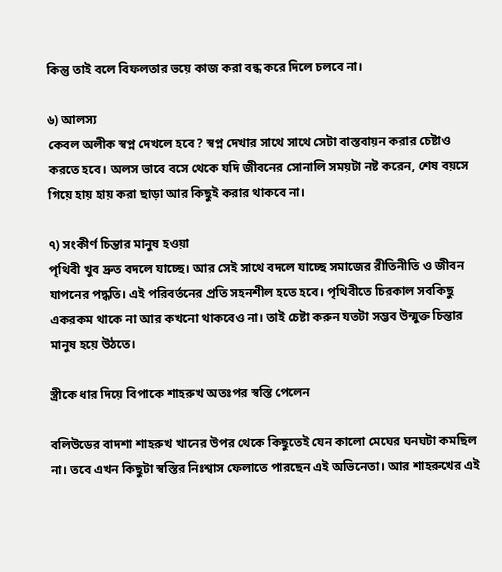কিন্তু তাই বলে বিফলতার ভয়ে কাজ করা বন্ধ করে দিলে চলবে না।

৬) আলস্য
কেবল অলীক স্বপ্ন দেখলে হবে? স্বপ্ন দেখার সাথে সাথে সেটা বাস্তবায়ন করার চেষ্টাও করতে হবে। অলস ভাবে বসে থেকে যদি জীবনের সোনালি সময়টা নষ্ট করেন, শেষ বয়সে গিয়ে হায় হায় করা ছাড়া আর কিছুই করার থাকবে না।

৭) সংকীর্ণ চিন্তার মানুষ হওয়া
পৃথিবী খুব দ্রুত বদলে যাচ্ছে। আর সেই সাথে বদলে যাচ্ছে সমাজের রীতিনীতি ও জীবন যাপনের পদ্ধতি। এই পরিবর্তনের প্রতি সহনশীল হতে হবে। পৃথিবীতে চিরকাল সবকিছু একরকম থাকে না আর কখনো থাকবেও না। তাই চেষ্টা করুন যতটা সম্ভব উন্মুক্ত চিন্তার মানুষ হয়ে উঠতে।

স্ত্রীকে ধার দিয়ে বিপাকে শাহরুখ অতঃপর স্বস্তি পেলেন

বলিউডের বাদশা শাহরুখ খানের উপর থেকে কিছুতেই যেন কালো মেঘের ঘনঘটা কমছিল না। তবে এখন কিছুটা স্বস্তির নিঃশ্বাস ফেলাতে পারছেন এই অভিনেতা। আর শাহরুখের এই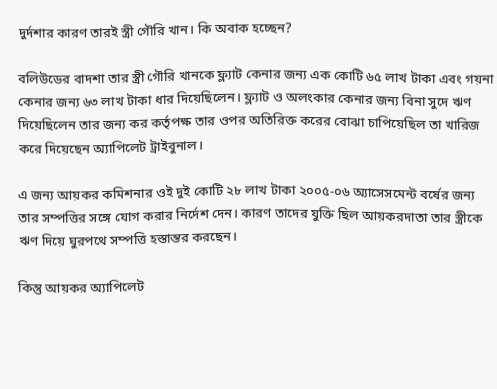দুর্দশার কারণ তারই স্ত্রী গৌরি খান। কি অবাক হচ্ছেন?

বলিউডের বাদশা তার স্ত্রী গৌরি খানকে ফ্ল্যাট কেনার জন্য এক কোটি ৬৫ লাখ টাকা এবং গয়না কেনার জন্য ৬৩ লাখ টাকা ধার দিয়েছিলেন। ফ্ল্যাট ও অলংকার কেনার জন্য বিনা সুদে ঋণ দিয়েছিলেন তার জন্য কর কর্তৃপক্ষ তার ওপর অতিরিক্ত করের বোঝা চাপিয়েছিল তা খারিজ করে দিয়েছেন অ্যাপিলেট ট্রাইবুনাল।

এ জন্য আয়কর কমিশনার ওই দুই কোটি ২৮ লাখ টাকা ২০০৫-০৬ অ্যাসেসমেন্ট বর্ষের জন্য তার সম্পত্তির সঙ্গে যোগ করার নির্দেশ দেন। কারণ তাদের যুক্তি ছিল আয়করদাতা তার স্ত্রীকে ঋণ দিয়ে ঘুরপথে সম্পত্তি হস্তান্তর করছেন।

কিন্তু আয়কর অ্যাপিলেট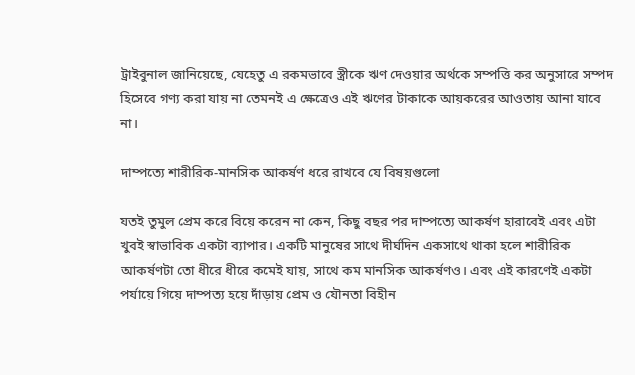ট্রাইবুনাল জানিয়েছে, যেহেতু এ রকমভাবে স্ত্রীকে ঋণ দেওয়ার অর্থকে সম্পত্তি কর অনুসারে সম্পদ হিসেবে গণ্য করা যায় না তেমনই এ ক্ষেত্রেও এই ঋণের টাকাকে আয়করের আওতায় আনা যাবে না।

দাম্পত্যে শারীরিক-মানসিক আকর্ষণ ধরে রাখবে যে বিষয়গুলো

যতই তুমুল প্রেম করে বিয়ে করেন না কেন, কিছু বছর পর দাম্পত্যে আকর্ষণ হারাবেই এবং এটা খুবই স্বাভাবিক একটা ব্যাপার। একটি মানুষের সাথে দীর্ঘদিন একসাথে থাকা হলে শারীরিক আকর্ষণটা তো ধীরে ধীরে কমেই যায়, সাথে কম মানসিক আকর্ষণও। এবং এই কারণেই একটা পর্যায়ে গিয়ে দাম্পত্য হয়ে দাঁড়ায় প্রেম ও যৌনতা বিহীন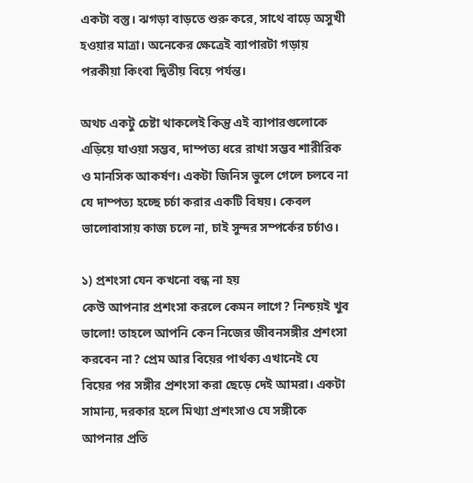একটা বস্তু। ঝগড়া বাড়তে শুরু করে, সাথে বাড়ে অসুখী হওয়ার মাত্রা। অনেকের ক্ষেত্রেই ব্যাপারটা গড়ায় পরকীয়া কিংবা দ্বিতীয় বিয়ে পর্যন্ত।

অথচ একটু চেষ্টা থাকলেই কিন্তু এই ব্যাপারগুলোকে এড়িয়ে যাওয়া সম্ভব, দাম্পত্য ধরে রাখা সম্ভব শারীরিক ও মানসিক আকর্ষণ। একটা জিনিস ভুলে গেলে চলবে না যে দাম্পত্য হচ্ছে চর্চা করার একটি বিষয়। কেবল ভালোবাসায় কাজ চলে না, চাই সুন্দর সম্পর্কের চর্চাও।

১) প্রশংসা যেন কখনো বন্ধ না হয়
কেউ আপনার প্রশংসা করলে কেমন লাগে? নিশ্চয়ই খুব ভালো! তাহলে আপনি কেন নিজের জীবনসঙ্গীর প্রশংসা করবেন না? প্রেম আর বিয়ের পার্থক্য এখানেই যে বিয়ের পর সঙ্গীর প্রশংসা করা ছেড়ে দেই আমরা। একটা সামান্য, দরকার হলে মিথ্যা প্রশংসাও যে সঙ্গীকে আপনার প্রতি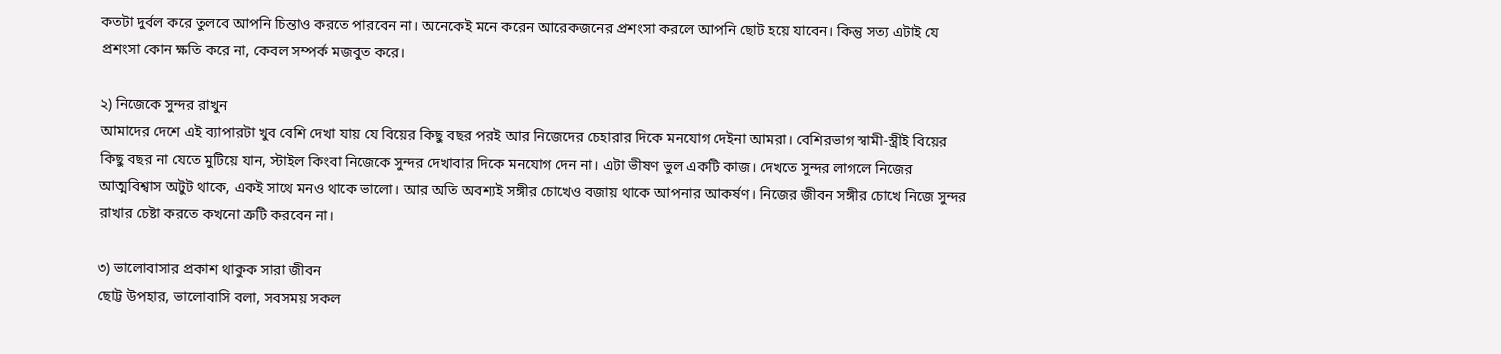কতটা দুর্বল করে তুলবে আপনি চিন্তাও করতে পারবেন না। অনেকেই মনে করেন আরেকজনের প্রশংসা করলে আপনি ছোট হয়ে যাবেন। কিন্তু সত্য এটাই যে প্রশংসা কোন ক্ষতি করে না, কেবল সম্পর্ক মজবুত করে।

২) নিজেকে সুন্দর রাখুন
আমাদের দেশে এই ব্যাপারটা খুব বেশি দেখা যায় যে বিয়ের কিছু বছর পরই আর নিজেদের চেহারার দিকে মনযোগ দেইনা আমরা। বেশিরভাগ স্বামী-স্ত্রীই বিয়ের কিছু বছর না যেতে মুটিয়ে যান, স্টাইল কিংবা নিজেকে সুন্দর দেখাবার দিকে মনযোগ দেন না। এটা ভীষণ ভুল একটি কাজ। দেখতে সুন্দর লাগলে নিজের আত্মবিশ্বাস অটুট থাকে, একই সাথে মনও থাকে ভালো। আর অতি অবশ্যই সঙ্গীর চোখেও বজায় থাকে আপনার আকর্ষণ। নিজের জীবন সঙ্গীর চোখে নিজে সুন্দর রাখার চেষ্টা করতে কখনো ত্রুটি করবেন না।

৩) ভালোবাসার প্রকাশ থাকুক সারা জীবন
ছোট্ট উপহার, ভালোবাসি বলা, সবসময় সকল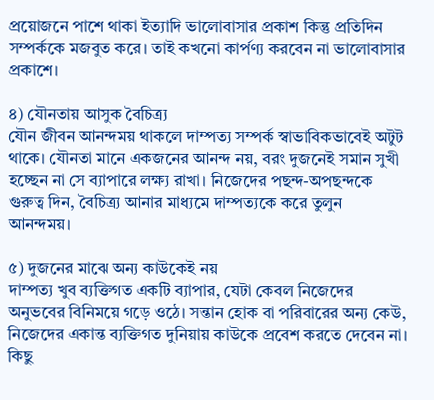প্রয়োজনে পাশে থাকা ইত্যাদি ভালোবাসার প্রকাশ কিন্তু প্রতিদিন সম্পর্ককে মজবুত করে। তাই কখনো কার্পণ্য করবেন না ভালোবাসার প্রকাশে।

৪) যৌনতায় আসুক বৈচিত্র্য
যৌন জীবন আনন্দময় থাকলে দাম্পত্য সম্পর্ক স্বাভাবিকভাবেই অটুট থাকে। যৌনতা মানে একজনের আনন্দ নয়, বরং দুজনেই সমান সুখী হচ্ছেন না সে ব্যাপারে লক্ষ্য রাখা। নিজেদের পছন্দ-অপছন্দকে গুরুত্ব দিন, বৈচিত্র্য আনার মাধ্যমে দাম্পত্যকে করে তুলুন আনন্দময়।

৫) দুজনের মাঝে অন্য কাউকেই নয়
দাম্পত্য খুব ব্যক্তিগত একটি ব্যাপার, যেটা কেবল নিজেদের অনুভবের বিনিময়ে গড়ে ওঠে। সন্তান হোক বা পরিবারের অন্য কেউ, নিজেদের একান্ত ব্যক্তিগত দুনিয়ায় কাউকে প্রবেশ করতে দেবেন না। কিছু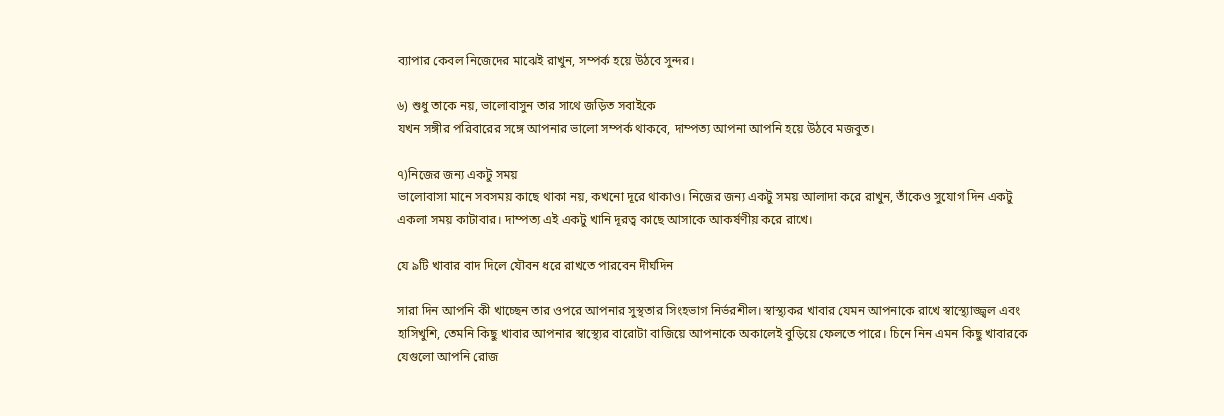ব্যাপার কেবল নিজেদের মাঝেই রাখুন, সম্পর্ক হয়ে উঠবে সুন্দর।

৬) শুধু তাকে নয়, ভালোবাসুন তার সাথে জড়িত সবাইকে
যখন সঙ্গীর পরিবারের সঙ্গে আপনার ভালো সম্পর্ক থাকবে, দাম্পত্য আপনা আপনি হয়ে উঠবে মজবুত।

৭)নিজের জন্য একটু সময়
ভালোবাসা মানে সবসময় কাছে থাকা নয়, কখনো দূরে থাকাও। নিজের জন্য একটু সময় আলাদা করে রাখুন, তাঁকেও সুযোগ দিন একটু একলা সময় কাটাবার। দাম্পত্য এই একটু খানি দূরত্ব কাছে আসাকে আকর্ষণীয় করে রাখে।

যে ৯টি খাবার বাদ দিলে যৌবন ধরে রাখতে পারবেন দীর্ঘদিন

সারা দিন আপনি কী খাচ্ছেন তার ওপরে আপনার সুস্থতার সিংহভাগ নির্ভরশীল। স্বাস্থ্যকর খাবার যেমন আপনাকে রাখে স্বাস্থ্যোজ্জ্বল এবং হাসিখুশি, তেমনি কিছু খাবার আপনার স্বাস্থ্যের বারোটা বাজিয়ে আপনাকে অকালেই বুড়িয়ে ফেলতে পারে। চিনে নিন এমন কিছু খাবারকে যেগুলো আপনি রোজ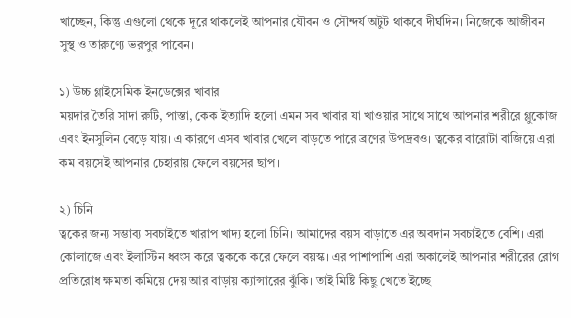খাচ্ছেন, কিন্তু এগুলো থেকে দূরে থাকলেই আপনার যৌবন ও সৌন্দর্য অটুট থাকবে দীর্ঘদিন। নিজেকে আজীবন সুস্থ ও তারুণ্যে ভরপুর পাবেন।

১) উচ্চ গ্লাইসেমিক ইনডেক্সের খাবার
ময়দার তৈরি সাদা রুটি, পাস্তা, কেক ইত্যাদি হলো এমন সব খাবার যা খাওয়ার সাথে সাথে আপনার শরীরে গ্লুকোজ এবং ইনসুলিন বেড়ে যায়। এ কারণে এসব খাবার খেলে বাড়তে পারে ব্রণের উপদ্রবও। ত্বকের বারোটা বাজিয়ে এরা কম বয়সেই আপনার চেহারায় ফেলে বয়সের ছাপ।

২) চিনি
ত্বকের জন্য সম্ভাব্য সবচাইতে খারাপ খাদ্য হলো চিনি। আমাদের বয়স বাড়াতে এর অবদান সবচাইতে বেশি। এরা কোলাজে এবং ইলাস্টিন ধ্বংস করে ত্বককে করে ফেলে বয়স্ক। এর পাশাপাশি এরা অকালেই আপনার শরীরের রোগ প্রতিরোধ ক্ষমতা কমিয়ে দেয় আর বাড়ায় ক্যান্সারের ঝুঁকি। তাই মিষ্টি কিছু খেতে ইচ্ছে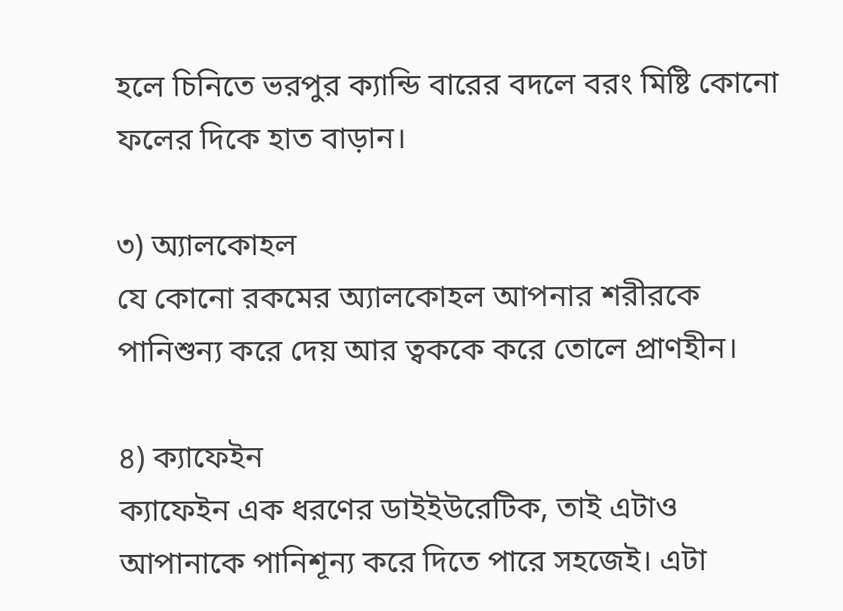হলে চিনিতে ভরপুর ক্যান্ডি বারের বদলে বরং মিষ্টি কোনো ফলের দিকে হাত বাড়ান।

৩) অ্যালকোহল
যে কোনো রকমের অ্যালকোহল আপনার শরীরকে পানিশুন্য করে দেয় আর ত্বককে করে তোলে প্রাণহীন।

৪) ক্যাফেইন
ক্যাফেইন এক ধরণের ডাইইউরেটিক, তাই এটাও আপানাকে পানিশূন্য করে দিতে পারে সহজেই। এটা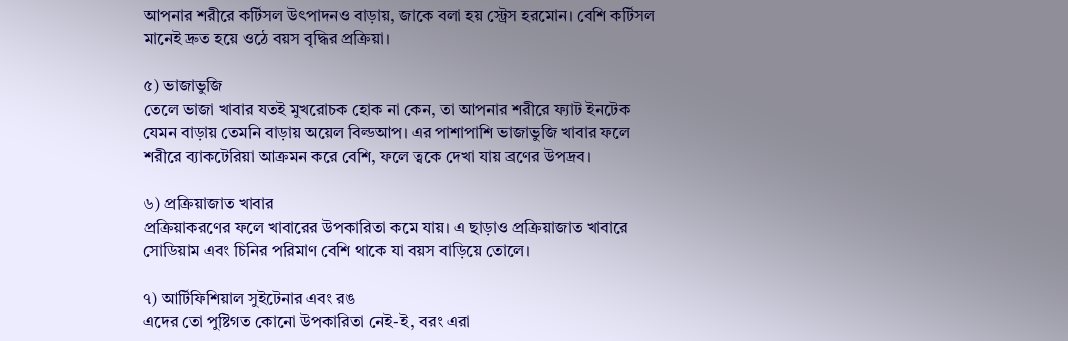আপনার শরীরে কর্টিসল উৎপাদনও বাড়ায়, জাকে বলা হয় স্ট্রেস হরমোন। বেশি কর্টিসল মানেই দ্রুত হয়ে ওঠে বয়স বৃদ্ধির প্রক্রিয়া।

৫) ভাজাভুজি
তেলে ভাজা খাবার যতই মুখরোচক হোক না কেন, তা আপনার শরীরে ফ্যাট ইনটেক যেমন বাড়ায় তেমনি বাড়ায় অয়েল বিল্ডআপ। এর পাশাপাশি ভাজাভুজি খাবার ফলে শরীরে ব্যাকটেরিয়া আক্রমন করে বেশি, ফলে ত্বকে দেখা যায় ব্রণের উপদ্রব।

৬) প্রক্রিয়াজাত খাবার
প্রক্রিয়াকরণের ফলে খাবারের উপকারিতা কমে যায়। এ ছাড়াও প্রক্রিয়াজাত খাবারে সোডিয়াম এবং চিনির পরিমাণ বেশি থাকে যা বয়স বাড়িয়ে তোলে।

৭) আর্টিফিশিয়াল সুইটেনার এবং রঙ
এদের তো পুষ্টিগত কোনো উপকারিতা নেই-ই, বরং এরা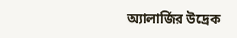অ্যালার্জির উদ্রেক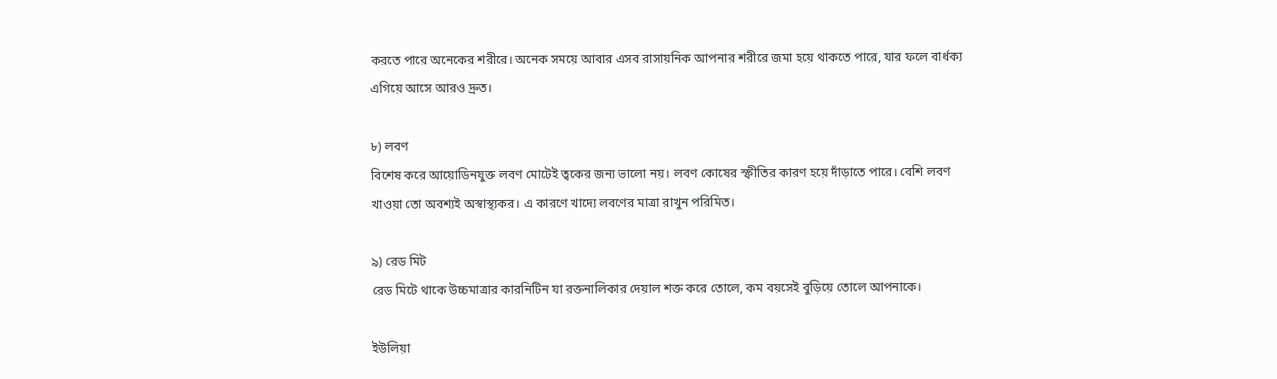করতে পারে অনেকের শরীরে। অনেক সময়ে আবার এসব রাসায়নিক আপনার শরীরে জমা হয়ে থাকতে পারে, যার ফলে বার্ধক্য এগিয়ে আসে আরও দ্রুত।

৮) লবণ
বিশেষ করে আয়োডিনযুক্ত লবণ মোটেই ত্বকের জন্য ভালো নয়। লবণ কোষের স্ফীতির কারণ হয়ে দাঁড়াতে পারে। বেশি লবণ খাওয়া তো অবশ্যই অস্বাস্থ্যকর। এ কারণে খাদ্যে লবণের মাত্রা রাখুন পরিমিত।

৯) রেড মিট
রেড মিটে থাকে উচ্চমাত্রার কারনিটিন যা রক্তনালিকার দেয়াল শক্ত করে তোলে, কম বয়সেই বুড়িয়ে তোলে আপনাকে।

ইউলিয়া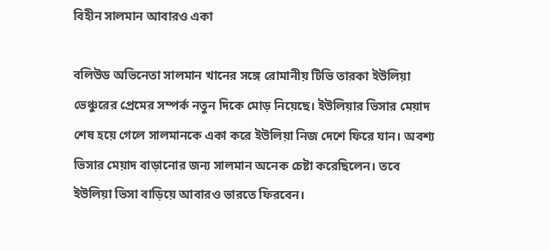বিহীন সালমান আবারও একা

বলিউড অভিনেতা সালমান খানের সঙ্গে রোমানীয় টিভি তারকা ইউলিয়া ভেঞ্চুরের প্রেমের সম্পর্ক নতুন দিকে মোড় নিয়েছে। ইউলিয়ার ভিসার মেয়াদ শেষ হয়ে গেলে সালমানকে একা করে ইউলিয়া নিজ দেশে ফিরে যান। অবশ্য ভিসার মেয়াদ বাড়ানোর জন্য সালমান অনেক চেষ্টা করেছিলেন। তবে ইউলিয়া ভিসা বাড়িয়ে আবারও ভারতে ফিরবেন।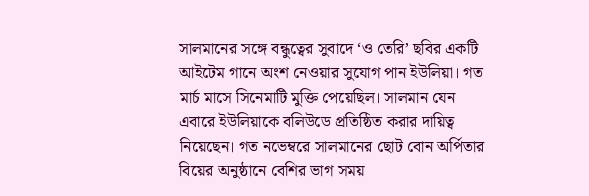সালমানের সঙ্গে বন্ধুত্বের সুবাদে ‘ও তেরি’ ছবির একটি আইটেম গানে অংশ নেওয়ার সুযোগ পান ইউলিয়া। গত মার্চ মাসে সিনেমাটি মুক্তি পেয়েছিল। সালমান যেন এবারে ইউলিয়াকে বলিউডে প্রতিষ্ঠিত করার দায়িত্ব নিয়েছেন। গত নভেম্বরে সালমানের ছোট বোন অর্পিতার বিয়ের অনুষ্ঠানে বেশির ভাগ সময়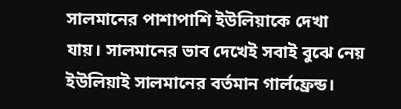সালমানের পাশাপাশি ইউলিয়াকে দেখা যায়। সালমানের ভাব দেখেই সবাই বুঝে নেয় ইউলিয়াই সালমানের বর্তমান গার্লফ্রেন্ড।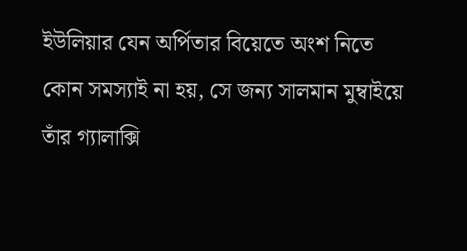ইউলিয়ার যেন অর্পিতার বিয়েতে অংশ নিতে কোন সমস্যাই না হয়, সে জন্য সালমান মুম্বাইয়ে তাঁর গ্যালাক্সি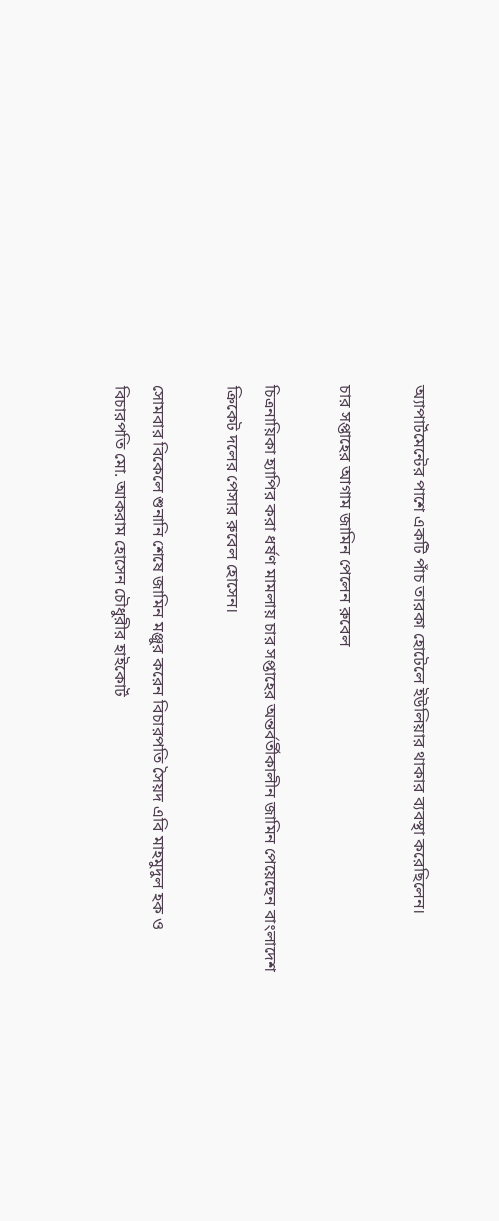অ্যাপার্টমেন্টের পাশে একটি পাঁচ তারকা হোটেলে ইউলিয়ার থাকার ব্যবস্থা করেছিলেন।

চার সপ্তাহের আগাম জামিন পেলেন রুবেল

চিত্রনায়িকা হ্যাপির করা ধর্ষণ মামলায় চার সপ্তাহের অন্তর্বর্তীকালীন জামিন পেয়েছেন বাংলাদেশ ক্রিকেট দলের পেসার রুবেল হোসেন।

সোমবার বিকেলে শুনানি শেষে জামিন মঞ্জুর করেন বিচারপতি সৈয়দ এবি মাহমুদুল হক ও বিচারপতি মো. আকরাম হোসেন চৌধুরীর হাইকোর্ট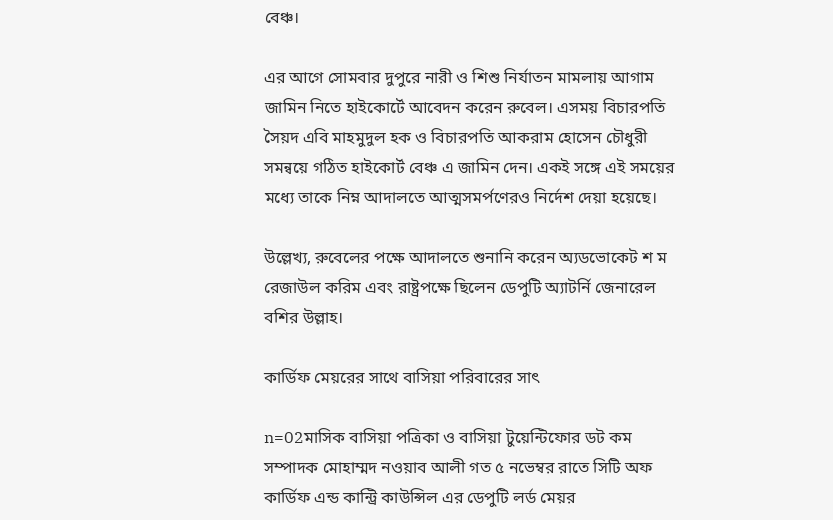বেঞ্চ।

এর আগে সোমবার দুপুরে নারী ও শিশু নির্যাতন মামলায় আগাম জামিন নিতে হাইকোর্টে আবেদন করেন রুবেল। এসময় বিচারপতি সৈয়দ এবি মাহমুদুল হক ও বিচারপতি আকরাম হোসেন চৌধুরী সমন্বয়ে গঠিত হাইকোর্ট বেঞ্চ এ জামিন দেন। একই সঙ্গে এই সময়ের মধ্যে তাকে নিম্ন আদালতে আত্মসমর্পণেরও নির্দেশ দেয়া হয়েছে।

উল্লেখ্য, রুবেলের পক্ষে আদালতে শুনানি করেন অ্যডভোকেট শ ম রেজাউল করিম এবং রাষ্ট্রপক্ষে ছিলেন ডেপুটি অ্যাটর্নি জেনারেল বশির উল্লাহ।

কার্ডিফ মেয়রের সাথে বাসিয়া পরিবারের সাৎ

n=02মাসিক বাসিয়া পত্রিকা ও বাসিয়া টুয়েন্টিফোর ডট কম সম্পাদক মোহাম্মদ নওয়াব আলী গত ৫ নভেম্বর রাতে সিটি অফ কার্ডিফ এন্ড কান্ট্রি কাউন্সিল এর ডেপুটি লর্ড মেয়র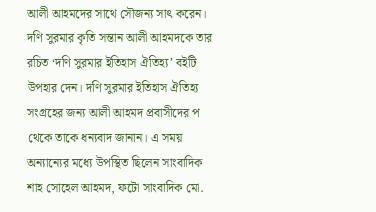আলী আহমদের সাথে সৌজন্য সাৎ করেন। দণি সুরমার কৃতি সন্তান আলী আহমদকে তার রচিত ‘দণি সুরমার ইতিহাস ঐতিহ্য’ বইটি উপহার দেন। দণি সুরমার ইতিহাস ঐতিহ্য সংগ্রহের জন্য আলী আহমদ প্রবাসীদের প থেকে তাকে ধন্যবাদ জানান। এ সময় অন্যান্যের মধ্যে উপস্থিত ছিলেন সাংবাদিক শাহ সোহেল আহমদ, ফটো সাংবাদিক মো.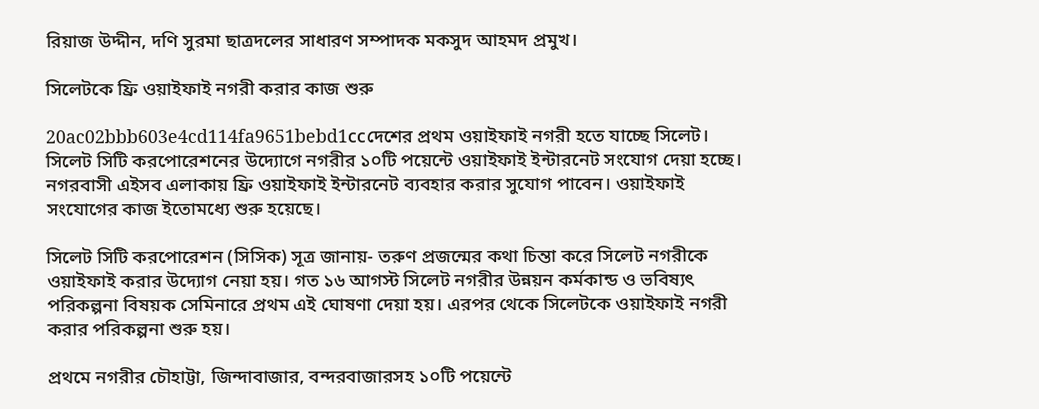রিয়াজ উদ্দীন, দণি সুরমা ছাত্রদলের সাধারণ সম্পাদক মকসুদ আহমদ প্রমুখ।

সিলেটকে ফ্রি ওয়াইফাই নগরী করার কাজ শুরু

20ac02bbb603e4cd114fa9651bebd1ccদেশের প্রথম ওয়াইফাই নগরী হতে যাচ্ছে সিলেট। সিলেট সিটি করপোরেশনের উদ্যোগে নগরীর ১০টি পয়েন্টে ওয়াইফাই ইন্টারনেট সংযোগ দেয়া হচ্ছে। নগরবাসী এইসব এলাকায় ফ্রি ওয়াইফাই ইন্টারনেট ব্যবহার করার সুযোগ পাবেন। ওয়াইফাই সংযোগের কাজ ইতোমধ্যে শুরু হয়েছে।

সিলেট সিটি করপোরেশন (সিসিক) সূত্র জানায়- তরুণ প্রজন্মের কথা চিন্তা করে সিলেট নগরীকে ওয়াইফাই করার উদ্যোগ নেয়া হয়। গত ১৬ আগস্ট সিলেট নগরীর উন্নয়ন কর্মকান্ড ও ভবিষ্যৎ পরিকল্পনা বিষয়ক সেমিনারে প্রথম এই ঘোষণা দেয়া হয়। এরপর থেকে সিলেটকে ওয়াইফাই নগরী করার পরিকল্পনা শুরু হয়।

প্রথমে নগরীর চৌহাট্টা, জিন্দাবাজার, বন্দরবাজারসহ ১০টি পয়েন্টে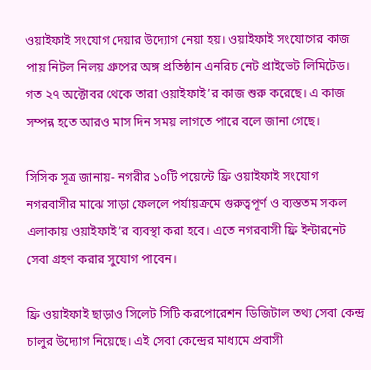ওয়াইফাই সংযোগ দেয়ার উদ্যোগ নেয়া হয়। ওয়াইফাই সংযোগের কাজ পায় নিটল নিলয় গ্রুপের অঙ্গ প্রতিষ্ঠান এনরিচ নেট প্রাইভেট লিমিটেড। গত ২৭ অক্টোবর থেকে তারা ওয়াইফাই’র কাজ শুরু করেছে। এ কাজ সম্পন্ন হতে আরও মাস দিন সময় লাগতে পারে বলে জানা গেছে।

সিসিক সূত্র জানায়- নগরীর ১০টি পয়েন্টে ফ্রি ওয়াইফাই সংযোগ নগরবাসীর মাঝে সাড়া ফেললে পর্যায়ক্রমে গুরুত্বপূর্ণ ও ব্যস্ততম সকল এলাকায় ওয়াইফাই’র ব্যবস্থা করা হবে। এতে নগরবাসী ফ্রি ইন্টারনেট সেবা গ্রহণ করার সুযোগ পাবেন।

ফ্রি ওয়াইফাই ছাড়াও সিলেট সিটি করপোরেশন ডিজিটাল তথ্য সেবা কেন্দ্র চালুর উদ্যোগ নিয়েছে। এই সেবা কেন্দ্রের মাধ্যমে প্রবাসী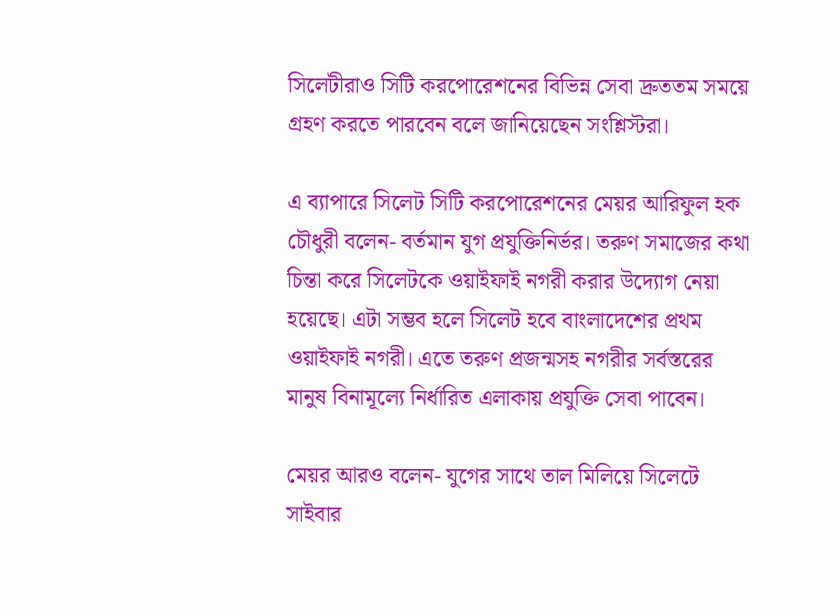সিলেটীরাও সিটি করপোরেশনের বিভিন্ন সেবা দ্রুততম সময়ে গ্রহণ করতে পারবেন বলে জানিয়েছেন সংশ্লিস্টরা।

এ ব্যাপারে সিলেট সিটি করপোরেশনের মেয়র আরিফুল হক চৌধুরী বলেন- বর্তমান যুগ প্রযুক্তিনির্ভর। তরুণ সমাজের কথা চিন্তা করে সিলেটকে ওয়াইফাই নগরী করার উদ্যোগ নেয়া হয়েছে। এটা সম্ভব হলে সিলেট হবে বাংলাদেশের প্রথম ওয়াইফাই নগরী। এতে তরুণ প্রজন্মসহ নগরীর সর্বস্তরের মানুষ বিনামূল্যে নির্ধারিত এলাকায় প্রযুক্তি সেবা পাবেন।

মেয়র আরও বলেন- যুগের সাথে তাল মিলিয়ে সিলেটে সাইবার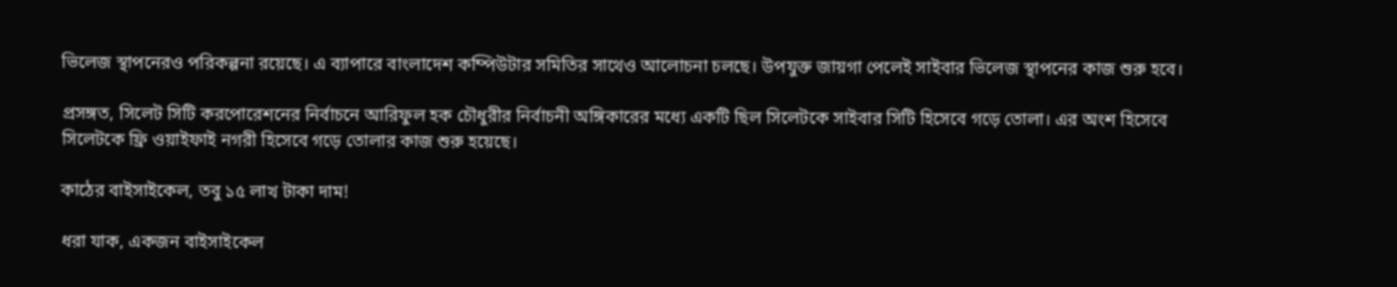ভিলেজ স্থাপনেরও পরিকল্পনা রয়েছে। এ ব্যাপারে বাংলাদেশ কম্পিউটার সমিতির সাথেও আলোচনা চলছে। উপযুক্ত জায়গা পেলেই সাইবার ভিলেজ স্থাপনের কাজ শুরু হবে।

প্রসঙ্গত, সিলেট সিটি করপোরেশনের নির্বাচনে আরিফুল হক চৌধুরীর নির্বাচনী অঙ্গিকারের মধ্যে একটি ছিল সিলেটকে সাইবার সিটি হিসেবে গড়ে তোলা। এর অংশ হিসেবে সিলেটকে ফ্রি ওয়াইফাই নগরী হিসেবে গড়ে তোলার কাজ শুরু হয়েছে।

কাঠের বাইসাইকেল, তবু ১৫ লাখ টাকা দাম!

ধরা যাক, একজন বাইসাইকেল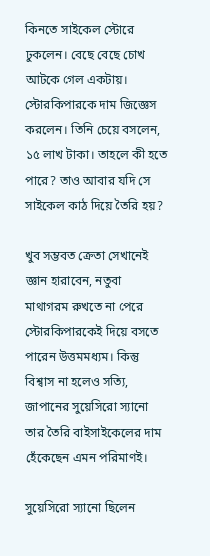কিনতে সাইকেল স্টোরে ঢুকলেন। বেছে বেছে চোখ আটকে গেল একটায়। স্টোরকিপারকে দাম জিজ্ঞেস করলেন। তিনি চেয়ে বসলেন, ১৫ লাখ টাকা। তাহলে কী হতে পারে? তাও আবার যদি সে সাইকেল কাঠ দিয়ে তৈরি হয়?

খুব সম্ভবত ক্রেতা সেখানেই জ্ঞান হারাবেন, নতুবা মাথাগরম রুখতে না পেরে স্টোরকিপারকেই দিয়ে বসতে পারেন উত্তমমধ্যম। কিন্তু বিশ্বাস না হলেও সত্যি, জাপানের সুয়েসিরো স্যানো তার তৈরি বাইসাইকেলের দাম হেঁকেছেন এমন পরিমাণই।

সুয়েসিরো স্যানো ছিলেন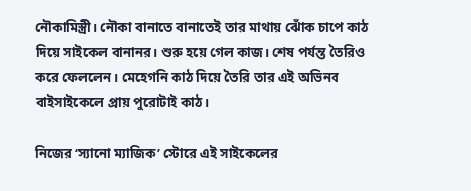নৌকামিস্ত্রী। নৌকা বানাতে বানাতেই তার মাথায় ঝোঁক চাপে কাঠ দিয়ে সাইকেল বানানর। শুরু হয়ে গেল কাজ। শেষ পর্যন্ত তৈরিও করে ফেললেন। মেহেগনি কাঠ দিয়ে তৈরি তার এই অভিনব বাইসাইকেলে প্রায় পুরোটাই কাঠ।

নিজের ‘স্যানো ম্যাজিক’ স্টোরে এই সাইকেলের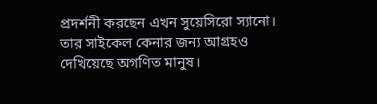প্রদর্শনী করছেন এখন সুয়েসিরো স্যানো। তার সাইকেল কেনার জন্য আগ্রহও দেখিয়েছে অগণিত মানুষ।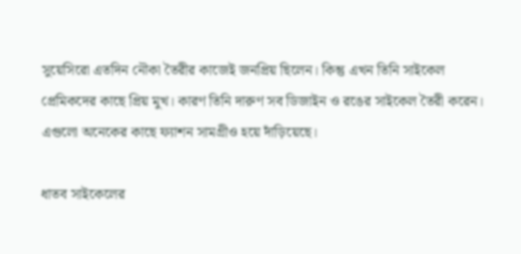সুয়েসিরো এতদিন নৌকা তৈরীর কাজেই জনপ্রিয় ছিলেন। কিন্তু এখন তিনি সাইকেল প্রেমিকদের কাছে প্রিয় মুখ। কারণ তিনি দারুণ সব ডিজাইন ও রঙের সাইকেল তৈরী করেন। এগুলো অনেকের কাছে ফ্যাশন সামগ্রীও হয়ে দাঁড়িয়েছে।

ধাতব সাইকেলের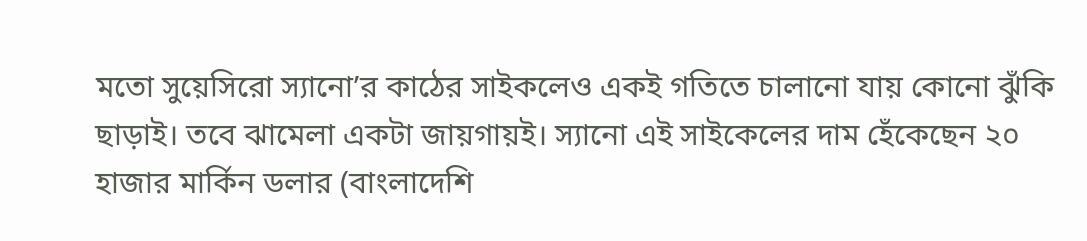মতো সুয়েসিরো স্যানো’র কাঠের সাইকলেও একই গতিতে চালানো যায় কোনো ঝুঁকি ছাড়াই। তবে ঝামেলা একটা জায়গায়ই। স্যানো এই সাইকেলের দাম হেঁকেছেন ২০ হাজার মার্কিন ডলার (বাংলাদেশি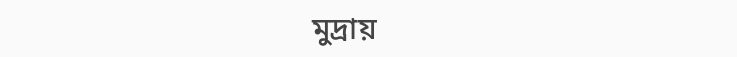মুদ্রায়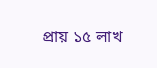প্রায় ১৫ লাখ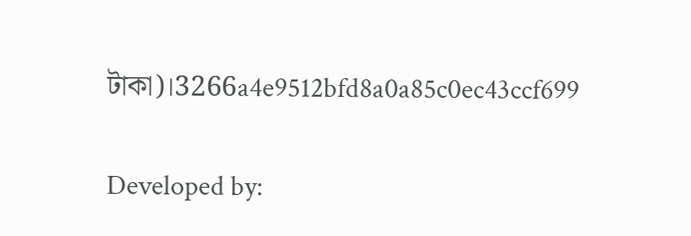টাকা)।3266a4e9512bfd8a0a85c0ec43ccf699

Developed by: